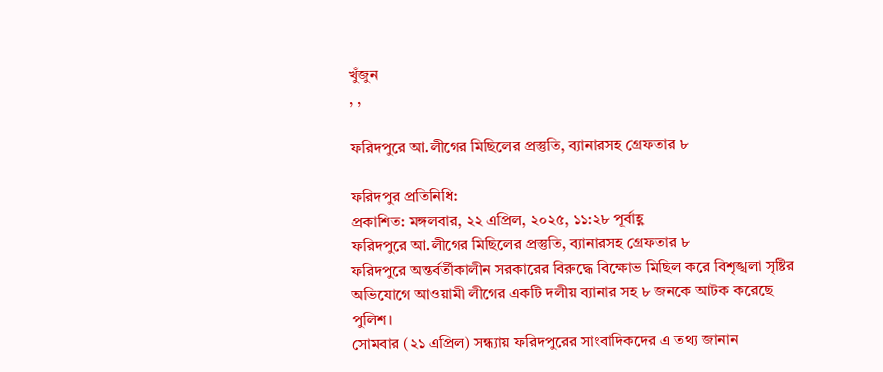খুঁজুন
, ,

ফরিদপুরে আ.লীগের মিছিলের প্রস্তুতি, ব্যানারসহ গ্রেফতার ৮

ফরিদপুর প্রতিনিধি:
প্রকাশিত: মঙ্গলবার, ২২ এপ্রিল, ২০২৫, ১১:২৮ পূর্বাহ্ণ
ফরিদপুরে আ.লীগের মিছিলের প্রস্তুতি, ব্যানারসহ গ্রেফতার ৮
ফরিদপুরে অন্তর্বর্তীকালীন সরকারের বিরুদ্ধে বিক্ষোভ মিছিল করে বিশৃঙ্খলা সৃষ্টির অভিযোগে আওয়ামী লীগের একটি দলীয় ব্যানার সহ ৮ জনকে আটক করেছে পুলিশ।
সোমবার (২১ এপ্রিল) সন্ধ্যায় ফরিদপুরের সাংবাদিকদের এ তথ্য জানান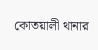কোতয়ালী থানার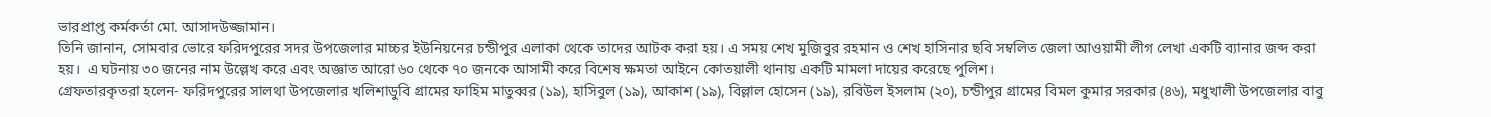ভারপ্রাপ্ত কর্মকর্তা মো. আসাদউজ্জামান।
তিনি জানান, সোমবার ভোরে ফরিদপুরের সদর উপজেলার মাচ্চর ইউনিয়নের চন্ডীপুর এলাকা থেকে তাদের আটক করা হয়। এ সময় শেখ মুজিবুর রহমান ও শেখ হাসিনার ছবি সম্বলিত জেলা আওয়ামী লীগ লেখা একটি ব্যানার জব্দ করা হয়।  এ ঘটনায় ৩০ জনের নাম উল্লেখ করে এবং অজ্ঞাত আরো ৬০ থেকে ৭০ জনকে আসামী করে বিশেষ ক্ষমতা আইনে কোতয়ালী থানায় একটি মামলা দায়ের করেছে পুলিশ।
গ্রেফতারকৃতরা হলেন- ফরিদপুরের সালথা উপজেলার খলিশাডুবি গ্রামের ফাহিম মাতুব্বর (১৯), হাসিবুল (১৯), আকাশ (১৯), বিল্লাল হোসেন (১৯), রবিউল ইসলাম (২০), চন্ডীপুর গ্রামের বিমল কুমার সরকার (৪৬), মধুখালী উপজেলার বাবু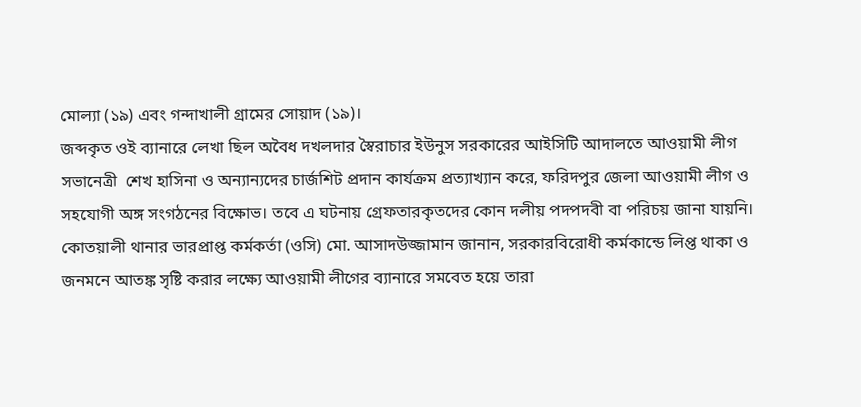মোল্যা (১৯) এবং গন্দাখালী গ্রামের সোয়াদ (১৯)।
জব্দকৃত ওই ব্যানারে লেখা ছিল অবৈধ দখলদার স্বৈরাচার ইউনুস সরকারের আইসিটি আদালতে আওয়ামী লীগ সভানেত্রী  শেখ হাসিনা ও অন্যান্যদের চার্জশিট প্রদান কার্যক্রম প্রত্যাখ্যান করে, ফরিদপুর জেলা আওয়ামী লীগ ও সহযোগী অঙ্গ সংগঠনের বিক্ষোভ। তবে এ ঘটনায় গ্রেফতারকৃতদের কোন দলীয় পদপদবী বা পরিচয় জানা যায়নি।
কোতয়ালী থানার ভারপ্রাপ্ত কর্মকর্তা (ওসি) মো. আসাদউজ্জামান জানান, সরকারবিরোধী কর্মকান্ডে লিপ্ত থাকা ও জনমনে আতঙ্ক সৃষ্টি করার লক্ষ্যে আওয়ামী লীগের ব্যানারে সমবেত হয়ে তারা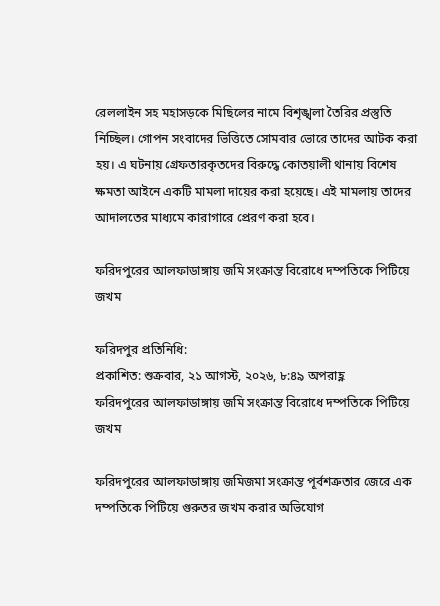রেললাইন সহ মহাসড়কে মিছিলের নামে বিশৃঙ্খলা তৈরির প্রস্তুতি নিচ্ছিল। গোপন সংবাদের ভিত্তিতে সোমবার ভোরে তাদের আটক করা হয়। এ ঘটনায় গ্রেফতারকৃতদের বিরুদ্ধে কোতয়ালী থানায় বিশেষ ক্ষমতা আইনে একটি মামলা দায়ের করা হয়েছে। এই মামলায় তাদের আদালতের মাধ্যমে কারাগারে প্রেরণ করা হবে।

ফরিদপুরের আলফাডাঙ্গায় জমি সংক্রান্ত বিরোধে দম্পতিকে পিটিয়ে জখম

ফরিদপুর প্রতিনিধি:
প্রকাশিত: শুক্রবার, ২১ আগস্ট, ২০২৬, ৮:৪৯ অপরাহ্ণ
ফরিদপুরের আলফাডাঙ্গায় জমি সংক্রান্ত বিরোধে দম্পতিকে পিটিয়ে জখম

ফরিদপুরের আলফাডাঙ্গায় জমিজমা সংক্রান্ত পূর্বশত্রুতার জেরে এক দম্পতিকে পিটিয়ে গুরুতর জখম করার অভিযোগ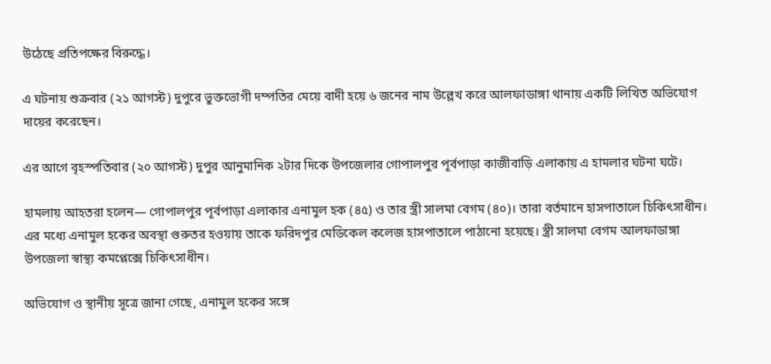উঠেছে প্রতিপক্ষের বিরুদ্ধে।

এ ঘটনায় শুক্রবার (২১ আগস্ট) দুপুরে ভুক্তভোগী দম্পতির মেয়ে বাদী হয়ে ৬ জনের নাম উল্লেখ করে আলফাডাঙ্গা থানায় একটি লিখিত অভিযোগ দায়ের করেছেন।

এর আগে বৃহস্পতিবার (২০ আগস্ট) দুপুর আনুমানিক ২টার দিকে উপজেলার গোপালপুর পূর্বপাড়া কাজীবাড়ি এলাকায় এ হামলার ঘটনা ঘটে।

হামলায় আহতরা হলেন— গোপালপুর পূর্বপাড়া এলাকার এনামুল হক (৪৫) ও তার স্ত্রী সালমা বেগম (৪০)। তারা বর্তমানে হাসপাতালে চিকিৎসাধীন। এর মধ্যে এনামুল হকের অবস্থা গুরুতর হওয়ায় তাকে ফরিদপুর মেডিকেল কলেজ হাসপাতালে পাঠানো হয়েছে। স্ত্রী সালমা বেগম আলফাডাঙ্গা উপজেলা স্বাস্থ্য কমপ্লেক্সে চিকিৎসাধীন।

অভিযোগ ও স্থানীয় সূত্রে জানা গেছে, এনামুল হকের সঙ্গে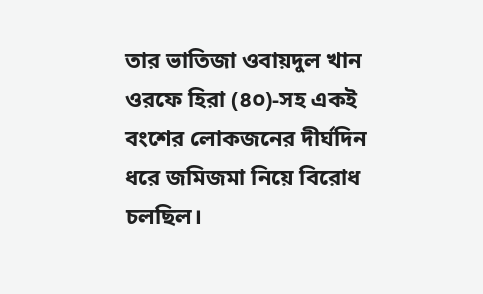তার ভাতিজা ওবায়দুল খান ওরফে হিরা (৪০)-সহ একই বংশের লোকজনের দীর্ঘদিন ধরে জমিজমা নিয়ে বিরোধ চলছিল।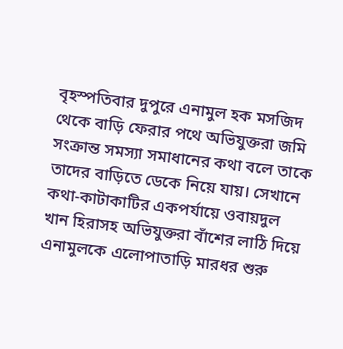বৃহস্পতিবার দুপুরে এনামুল হক মসজিদ থেকে বাড়ি ফেরার পথে অভিযুক্তরা জমি সংক্রান্ত সমস্যা সমাধানের কথা বলে তাকে তাদের বাড়িতে ডেকে নিয়ে যায়। সেখানে কথা-কাটাকাটির একপর্যায়ে ওবায়দুল খান হিরাসহ অভিযুক্তরা বাঁশের লাঠি দিয়ে এনামুলকে এলোপাতাড়ি মারধর শুরু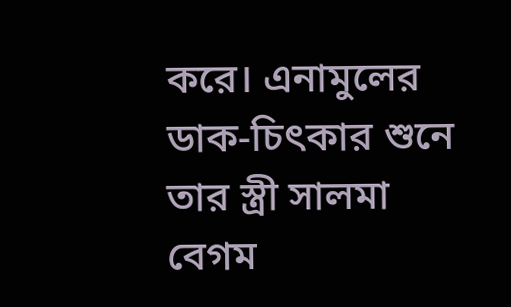করে। এনামুলের ডাক-চিৎকার শুনে তার স্ত্রী সালমা বেগম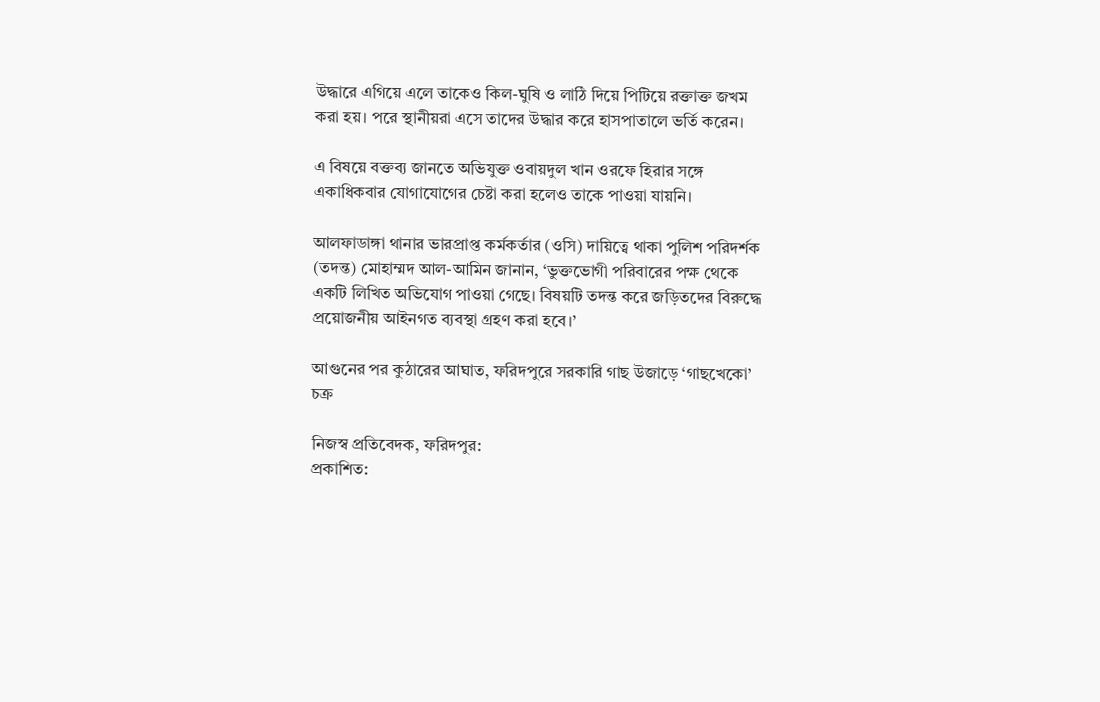উদ্ধারে এগিয়ে এলে তাকেও কিল-ঘুষি ও লাঠি দিয়ে পিটিয়ে রক্তাক্ত জখম করা হয়। পরে স্থানীয়রা এসে তাদের উদ্ধার করে হাসপাতালে ভর্তি করেন।

এ বিষয়ে বক্তব্য জানতে অভিযুক্ত ওবায়দুল খান ওরফে হিরার সঙ্গে একাধিকবার যোগাযোগের চেষ্টা করা হলেও তাকে পাওয়া যায়নি।

আলফাডাঙ্গা থানার ভারপ্রাপ্ত কর্মকর্তার (ওসি) দায়িত্বে থাকা পুলিশ পরিদর্শক (তদন্ত) মোহাম্মদ আল-আমিন জানান, ‘ভুক্তভোগী পরিবারের পক্ষ থেকে একটি লিখিত অভিযোগ পাওয়া গেছে। বিষয়টি তদন্ত করে জড়িতদের বিরুদ্ধে প্রয়োজনীয় আইনগত ব্যবস্থা গ্রহণ করা হবে।’

আগুনের পর কুঠারের আঘাত, ফরিদপুরে সরকারি গাছ উজাড়ে ‘গাছখেকো’ চক্র

নিজস্ব প্রতিবেদক, ফরিদপুর:
প্রকাশিত: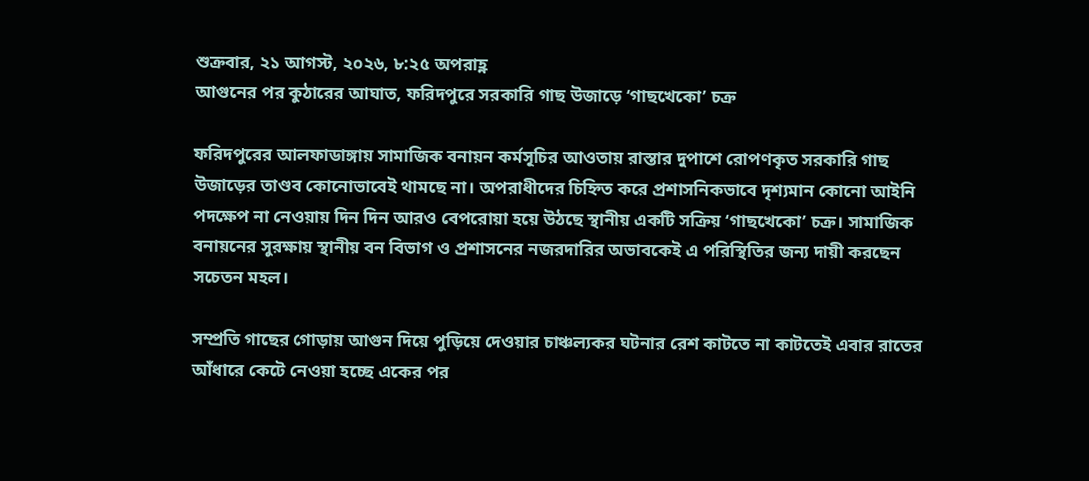শুক্রবার, ২১ আগস্ট, ২০২৬, ৮:২৫ অপরাহ্ণ
আগুনের পর কুঠারের আঘাত, ফরিদপুরে সরকারি গাছ উজাড়ে ‘গাছখেকো’ চক্র

ফরিদপুরের আলফাডাঙ্গায় সামাজিক বনায়ন কর্মসূচির আওতায় রাস্তার দুপাশে রোপণকৃত সরকারি গাছ উজাড়ের তাণ্ডব কোনোভাবেই থামছে না। অপরাধীদের চিহ্নিত করে প্রশাসনিকভাবে দৃশ্যমান কোনো আইনি পদক্ষেপ না নেওয়ায় দিন দিন আরও বেপরোয়া হয়ে উঠছে স্থানীয় একটি সক্রিয় ‘গাছখেকো’ চক্র। সামাজিক বনায়নের সুরক্ষায় স্থানীয় বন বিভাগ ও প্রশাসনের নজরদারির অভাবকেই এ পরিস্থিতির জন্য দায়ী করছেন সচেতন মহল।

সম্প্রতি গাছের গোড়ায় আগুন দিয়ে পুড়িয়ে দেওয়ার চাঞ্চল্যকর ঘটনার রেশ কাটতে না কাটতেই এবার রাতের আঁধারে কেটে নেওয়া হচ্ছে একের পর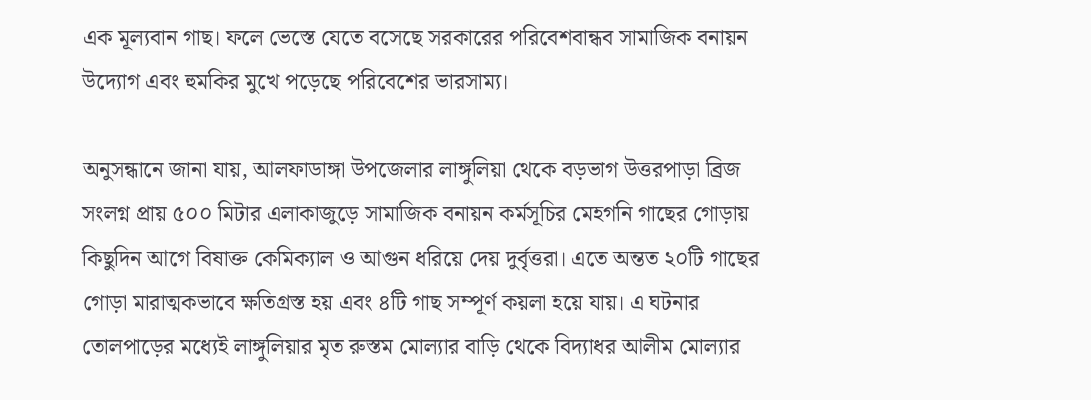এক মূল্যবান গাছ। ফলে ভেস্তে যেতে বসেছে সরকারের পরিবেশবান্ধব সামাজিক বনায়ন উদ্যোগ এবং হুমকির মুখে পড়েছে পরিবেশের ভারসাম্য।

অনুসন্ধানে জানা যায়, আলফাডাঙ্গা উপজেলার লাঙ্গুলিয়া থেকে বড়ভাগ উত্তরপাড়া ব্রিজ সংলগ্ন প্রায় ৫০০ মিটার এলাকাজুড়ে সামাজিক বনায়ন কর্মসূচির মেহগনি গাছের গোড়ায় কিছুদিন আগে বিষাক্ত কেমিক্যাল ও আগুন ধরিয়ে দেয় দুর্বৃত্তরা। এতে অন্তত ২০টি গাছের গোড়া মারাত্মকভাবে ক্ষতিগ্রস্ত হয় এবং ৪টি গাছ সম্পূর্ণ কয়লা হয়ে যায়। এ ঘটনার তোলপাড়ের মধ্যেই লাঙ্গুলিয়ার মৃত রুস্তম মোল্যার বাড়ি থেকে বিদ্যাধর আলীম মোল্যার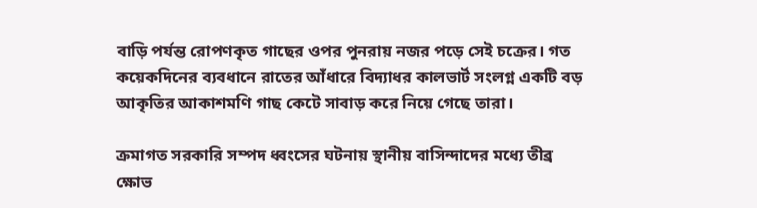বাড়ি পর্যন্ত রোপণকৃত গাছের ওপর পুনরায় নজর পড়ে সেই চক্রের। গত কয়েকদিনের ব্যবধানে রাতের আঁধারে বিদ্যাধর কালভার্ট সংলগ্ন একটি বড় আকৃতির আকাশমণি গাছ কেটে সাবাড় করে নিয়ে গেছে তারা।

ক্রমাগত সরকারি সম্পদ ধ্বংসের ঘটনায় স্থানীয় বাসিন্দাদের মধ্যে তীব্র ক্ষোভ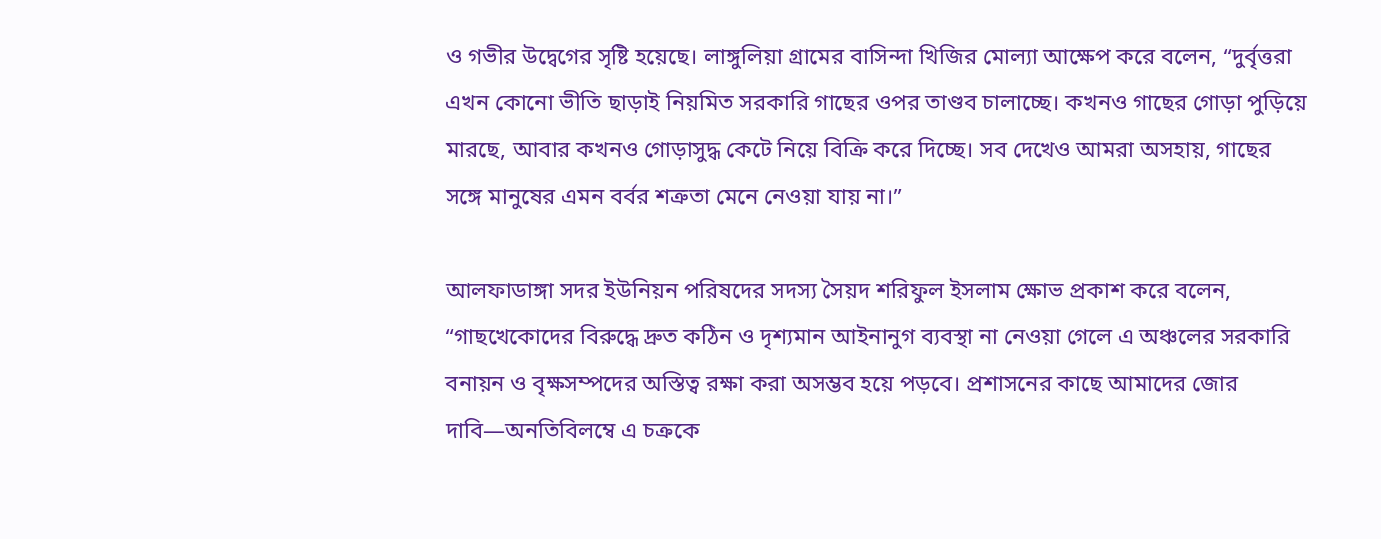ও গভীর উদ্বেগের সৃষ্টি হয়েছে। লাঙ্গুলিয়া গ্রামের বাসিন্দা খিজির মোল্যা আক্ষেপ করে বলেন, “দুর্বৃত্তরা এখন কোনো ভীতি ছাড়াই নিয়মিত সরকারি গাছের ওপর তাণ্ডব চালাচ্ছে। কখনও গাছের গোড়া পুড়িয়ে মারছে, আবার কখনও গোড়াসুদ্ধ কেটে নিয়ে বিক্রি করে দিচ্ছে। সব দেখেও আমরা অসহায়, গাছের সঙ্গে মানুষের এমন বর্বর শত্রুতা মেনে নেওয়া যায় না।”

আলফাডাঙ্গা সদর ইউনিয়ন পরিষদের সদস্য সৈয়দ শরিফুল ইসলাম ক্ষোভ প্রকাশ করে বলেন, “গাছখেকোদের বিরুদ্ধে দ্রুত কঠিন ও দৃশ্যমান আইনানুগ ব্যবস্থা না নেওয়া গেলে এ অঞ্চলের সরকারি বনায়ন ও বৃক্ষসম্পদের অস্তিত্ব রক্ষা করা অসম্ভব হয়ে পড়বে। প্রশাসনের কাছে আমাদের জোর দাবি—অনতিবিলম্বে এ চক্রকে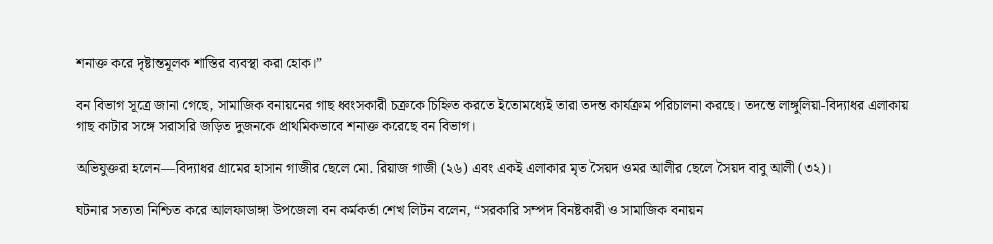শনাক্ত করে দৃষ্টান্তমূলক শাস্তির ব্যবস্থা করা হোক।”

বন বিভাগ সূত্রে জানা গেছে, সামাজিক বনায়নের গাছ ধ্বংসকারী চক্রকে চিহ্নিত করতে ইতোমধ্যেই তারা তদন্ত কার্যক্রম পরিচালনা করছে। তদন্তে লাঙ্গুলিয়া-বিদ্যাধর এলাকায় গাছ কাটার সঙ্গে সরাসরি জড়িত দুজনকে প্রাথমিকভাবে শনাক্ত করেছে বন বিভাগ।

অভিযুক্তরা হলেন—বিদ্যাধর গ্রামের হাসান গাজীর ছেলে মো. রিয়াজ গাজী (২৬) এবং একই এলাকার মৃত সৈয়দ ওমর আলীর ছেলে সৈয়দ বাবু আলী (৩২)।

ঘটনার সত্যতা নিশ্চিত করে আলফাডাঙ্গা উপজেলা বন কর্মকর্তা শেখ লিটন বলেন, “সরকারি সম্পদ বিনষ্টকারী ও সামাজিক বনায়ন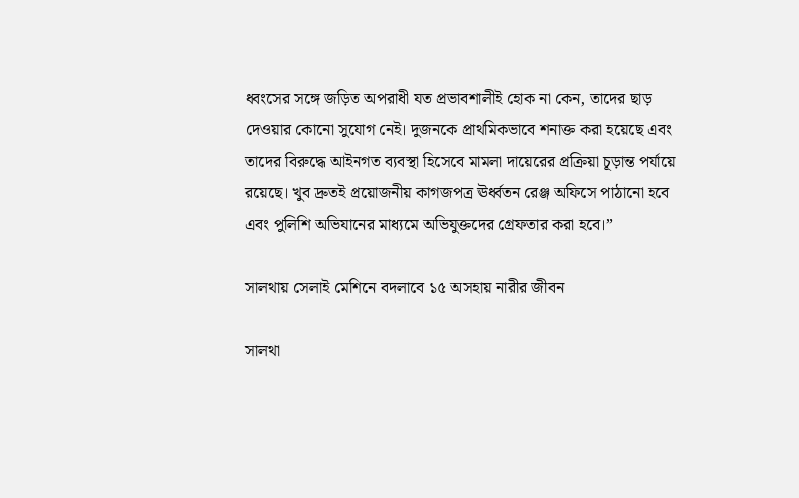ধ্বংসের সঙ্গে জড়িত অপরাধী যত প্রভাবশালীই হোক না কেন, তাদের ছাড় দেওয়ার কোনো সুযোগ নেই। দুজনকে প্রাথমিকভাবে শনাক্ত করা হয়েছে এবং তাদের বিরুদ্ধে আইনগত ব্যবস্থা হিসেবে মামলা দায়েরের প্রক্রিয়া চূড়ান্ত পর্যায়ে রয়েছে। খুব দ্রুতই প্রয়োজনীয় কাগজপত্র ঊর্ধ্বতন রেঞ্জ অফিসে পাঠানো হবে এবং পুলিশি অভিযানের মাধ্যমে অভিযুক্তদের গ্রেফতার করা হবে।”

সালথায় সেলাই মেশিনে বদলাবে ১৫ অসহায় নারীর জীবন

সালথা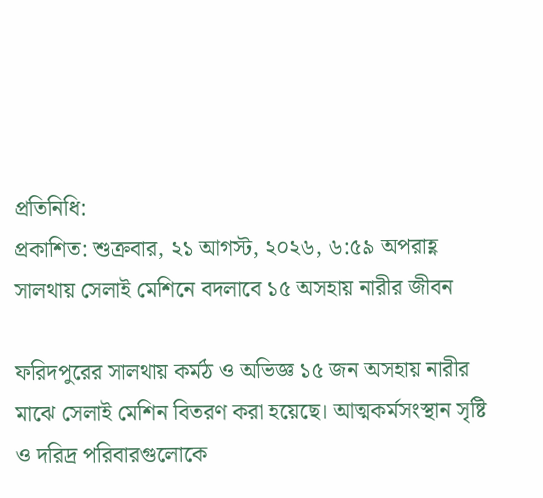প্রতিনিধি:
প্রকাশিত: শুক্রবার, ২১ আগস্ট, ২০২৬, ৬:৫৯ অপরাহ্ণ
সালথায় সেলাই মেশিনে বদলাবে ১৫ অসহায় নারীর জীবন

ফরিদপুরের সালথায় কর্মঠ ও অভিজ্ঞ ১৫ জন অসহায় নারীর মাঝে সেলাই মেশিন বিতরণ করা হয়েছে। আত্মকর্মসংস্থান সৃষ্টি ও দরিদ্র পরিবারগুলোকে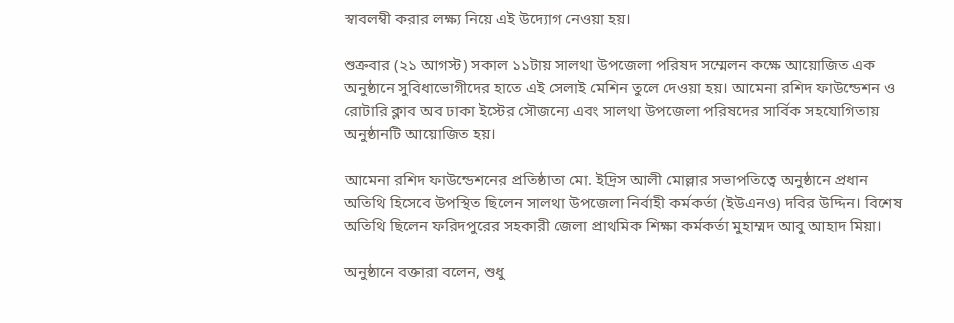স্বাবলম্বী করার লক্ষ্য নিয়ে এই উদ্যোগ নেওয়া হয়।

শুক্রবার (২১ আগস্ট) সকাল ১১টায় সালথা উপজেলা পরিষদ সম্মেলন কক্ষে আয়োজিত এক অনুষ্ঠানে সুবিধাভোগীদের হাতে এই সেলাই মেশিন তুলে দেওয়া হয়। আমেনা রশিদ ফাউন্ডেশন ও রোটারি ক্লাব অব ঢাকা ইস্টের সৌজন্যে এবং সালথা উপজেলা পরিষদের সার্বিক সহযোগিতায় অনুষ্ঠানটি আয়োজিত হয়।

আমেনা রশিদ ফাউন্ডেশনের প্রতিষ্ঠাতা মো. ইদ্রিস আলী মোল্লার সভাপতিত্বে অনুষ্ঠানে প্রধান অতিথি হিসেবে উপস্থিত ছিলেন সালথা উপজেলা নির্বাহী কর্মকর্তা (ইউএনও) দবির উদ্দিন। বিশেষ অতিথি ছিলেন ফরিদপুরের সহকারী জেলা প্রাথমিক শিক্ষা কর্মকর্তা মুহাম্মদ আবু আহাদ মিয়া।

অনুষ্ঠানে বক্তারা বলেন, শুধু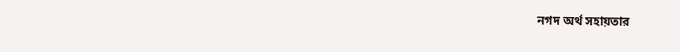নগদ অর্থ সহায়তার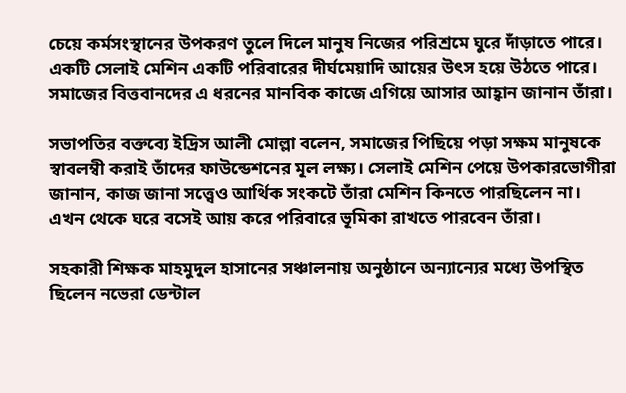চেয়ে কর্মসংস্থানের উপকরণ তুলে দিলে মানুষ নিজের পরিশ্রমে ঘুরে দাঁড়াতে পারে। একটি সেলাই মেশিন একটি পরিবারের দীর্ঘমেয়াদি আয়ের উৎস হয়ে উঠতে পারে। সমাজের বিত্তবানদের এ ধরনের মানবিক কাজে এগিয়ে আসার আহ্বান জানান তাঁরা।

সভাপতির বক্তব্যে ইদ্রিস আলী মোল্লা বলেন, সমাজের পিছিয়ে পড়া সক্ষম মানুষকে স্বাবলম্বী করাই তাঁদের ফাউন্ডেশনের মূল লক্ষ্য। সেলাই মেশিন পেয়ে উপকারভোগীরা জানান, কাজ জানা সত্ত্বেও আর্থিক সংকটে তাঁরা মেশিন কিনতে পারছিলেন না। এখন থেকে ঘরে বসেই আয় করে পরিবারে ভূমিকা রাখতে পারবেন তাঁরা।

সহকারী শিক্ষক মাহমুদুল হাসানের সঞ্চালনায় অনুষ্ঠানে অন্যান্যের মধ্যে উপস্থিত ছিলেন নভেরা ডেন্টাল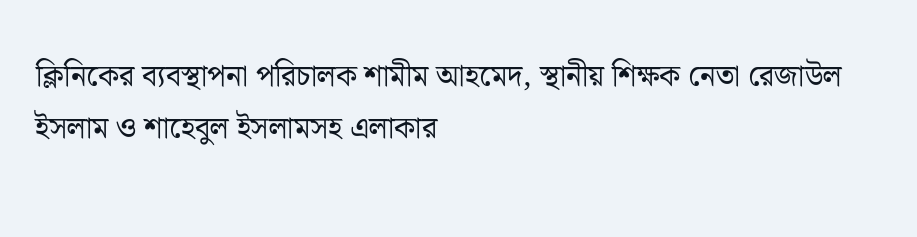ক্লিনিকের ব্যবস্থাপনা পরিচালক শামীম আহমেদ, স্থানীয় শিক্ষক নেতা রেজাউল ইসলাম ও শাহেবুল ইসলামসহ এলাকার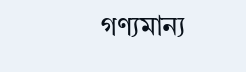গণ্যমান্য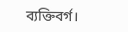ব্যক্তিবর্গ।